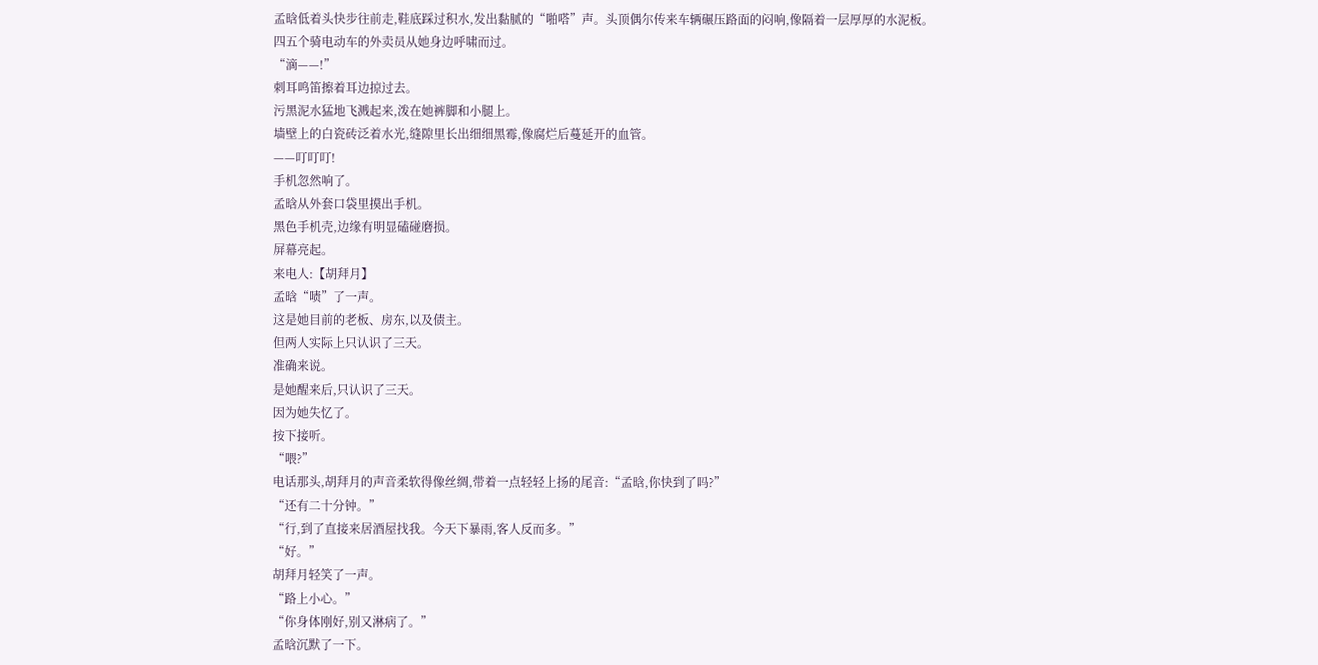孟晗低着头快步往前走,鞋底踩过积水,发出黏腻的“啪嗒”声。头顶偶尔传来车辆碾压路面的闷响,像隔着一层厚厚的水泥板。
四五个骑电动车的外卖员从她身边呼啸而过。
“滴——!”
刺耳鸣笛擦着耳边掠过去。
污黑泥水猛地飞溅起来,泼在她裤脚和小腿上。
墙壁上的白瓷砖泛着水光,缝隙里长出细细黑霉,像腐烂后蔓延开的血管。
——叮叮叮!
手机忽然响了。
孟晗从外套口袋里摸出手机。
黑色手机壳,边缘有明显磕碰磨损。
屏幕亮起。
来电人:【胡拜月】
孟晗“啧”了一声。
这是她目前的老板、房东,以及债主。
但两人实际上只认识了三天。
准确来说。
是她醒来后,只认识了三天。
因为她失忆了。
按下接听。
“喂?”
电话那头,胡拜月的声音柔软得像丝绸,带着一点轻轻上扬的尾音:“孟晗,你快到了吗?”
“还有二十分钟。”
“行,到了直接来居酒屋找我。今天下暴雨,客人反而多。”
“好。”
胡拜月轻笑了一声。
“路上小心。”
“你身体刚好,别又淋病了。”
孟晗沉默了一下。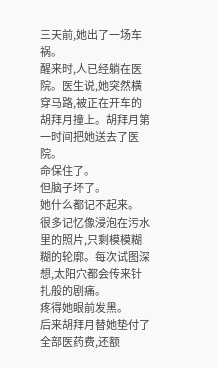三天前,她出了一场车祸。
醒来时,人已经躺在医院。医生说,她突然横穿马路,被正在开车的胡拜月撞上。胡拜月第一时间把她送去了医院。
命保住了。
但脑子坏了。
她什么都记不起来。
很多记忆像浸泡在污水里的照片,只剩模模糊糊的轮廓。每次试图深想,太阳穴都会传来针扎般的剧痛。
疼得她眼前发黑。
后来胡拜月替她垫付了全部医药费,还额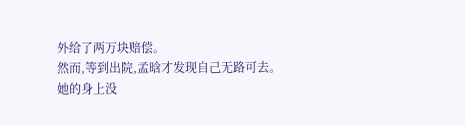外给了两万块赔偿。
然而,等到出院,孟晗才发现自己无路可去。
她的身上没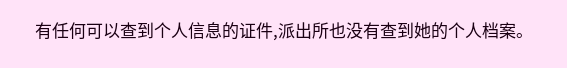有任何可以查到个人信息的证件,派出所也没有查到她的个人档案。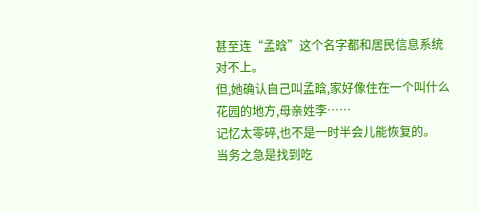甚至连“孟晗”这个名字都和居民信息系统对不上。
但,她确认自己叫孟晗,家好像住在一个叫什么花园的地方,母亲姓李……
记忆太零碎,也不是一时半会儿能恢复的。
当务之急是找到吃